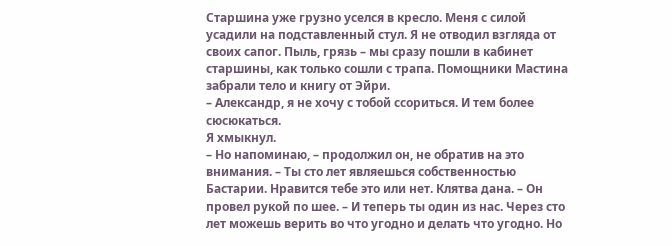Старшина уже грузно уселся в кресло. Меня с силой усадили на подставленный стул. Я не отводил взгляда от своих сапог. Пыль, грязь – мы сразу пошли в кабинет старшины, как только сошли с трапа. Помощники Мастина забрали тело и книгу от Эйри.
– Александр, я не хочу с тобой ссориться. И тем более сюсюкаться.
Я хмыкнул.
– Но напоминаю, – продолжил он, не обратив на это внимания. – Ты сто лет являешься собственностью Бастарии. Нравится тебе это или нет. Клятва дана. – Он провел рукой по шее. – И теперь ты один из нас. Через сто лет можешь верить во что угодно и делать что угодно. Но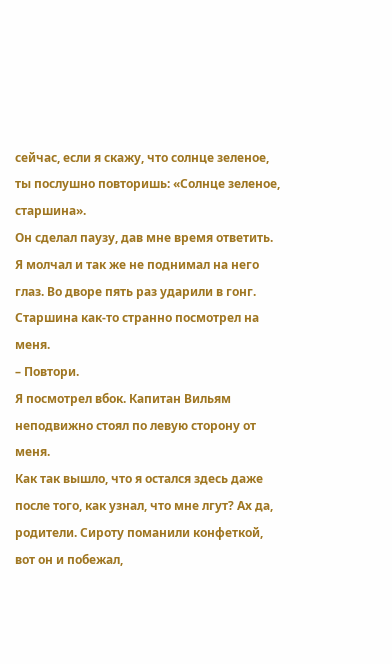сейчас, если я скажу, что солнце зеленое, ты послушно повторишь: «Солнце зеленое, старшина».
Он сделал паузу, дав мне время ответить. Я молчал и так же не поднимал на него глаз. Во дворе пять раз ударили в гонг.
Старшина как-то странно посмотрел на меня.
– Повтори.
Я посмотрел вбок. Капитан Вильям неподвижно стоял по левую сторону от меня.
Как так вышло, что я остался здесь даже после того, как узнал, что мне лгут? Ах да, родители. Сироту поманили конфеткой, вот он и побежал,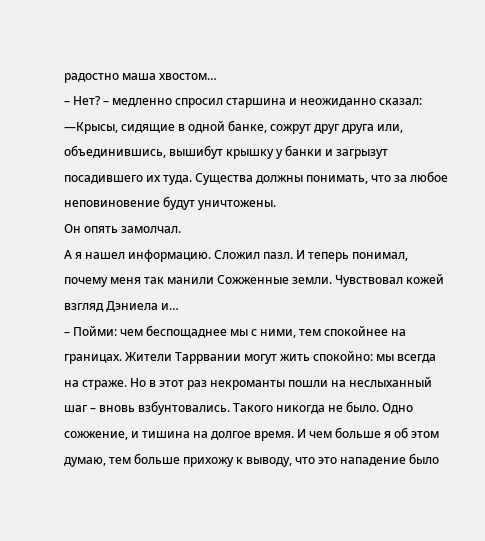радостно маша хвостом…
– Нет? – медленно спросил старшина и неожиданно сказал: —Крысы, сидящие в одной банке, сожрут друг друга или, объединившись, вышибут крышку у банки и загрызут посадившего их туда. Существа должны понимать, что за любое неповиновение будут уничтожены.
Он опять замолчал.
А я нашел информацию. Сложил пазл. И теперь понимал, почему меня так манили Сожженные земли. Чувствовал кожей взгляд Дэниела и…
– Пойми: чем беспощаднее мы с ними, тем спокойнее на границах. Жители Таррвании могут жить спокойно: мы всегда на страже. Но в этот раз некроманты пошли на неслыханный шаг – вновь взбунтовались. Такого никогда не было. Одно сожжение, и тишина на долгое время. И чем больше я об этом думаю, тем больше прихожу к выводу, что это нападение было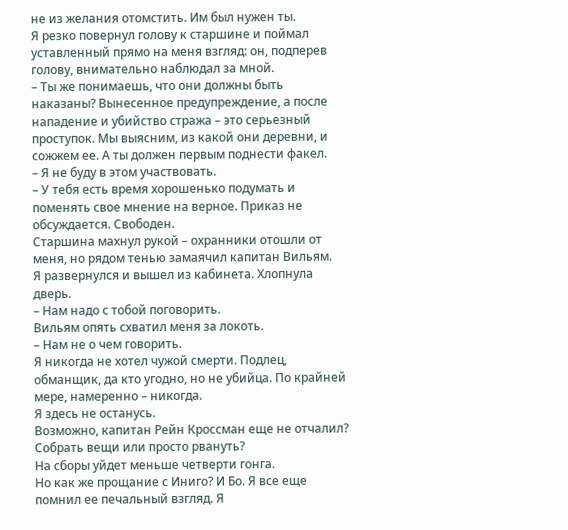не из желания отомстить. Им был нужен ты.
Я резко повернул голову к старшине и поймал уставленный прямо на меня взгляд: он, подперев голову, внимательно наблюдал за мной.
– Ты же понимаешь, что они должны быть наказаны? Вынесенное предупреждение, а после нападение и убийство стража – это серьезный проступок. Мы выясним, из какой они деревни, и сожжем ее. А ты должен первым поднести факел.
– Я не буду в этом участвовать.
– У тебя есть время хорошенько подумать и поменять свое мнение на верное. Приказ не обсуждается. Свободен.
Старшина махнул рукой – охранники отошли от меня, но рядом тенью замаячил капитан Вильям.
Я развернулся и вышел из кабинета. Хлопнула дверь.
– Нам надо с тобой поговорить.
Вильям опять схватил меня за локоть.
– Нам не о чем говорить.
Я никогда не хотел чужой смерти. Подлец, обманщик, да кто угодно, но не убийца. По крайней мере, намеренно – никогда.
Я здесь не останусь.
Возможно, капитан Рейн Кроссман еще не отчалил? Собрать вещи или просто рвануть?
На сборы уйдет меньше четверти гонга.
Но как же прощание с Иниго? И Бо. Я все еще помнил ее печальный взгляд. Я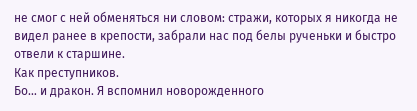не смог с ней обменяться ни словом: стражи, которых я никогда не видел ранее в крепости, забрали нас под белы рученьки и быстро отвели к старшине.
Как преступников.
Бо… и дракон. Я вспомнил новорожденного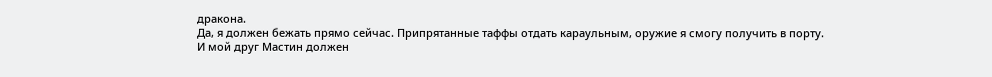дракона.
Да, я должен бежать прямо сейчас. Припрятанные таффы отдать караульным, оружие я смогу получить в порту.
И мой друг Мастин должен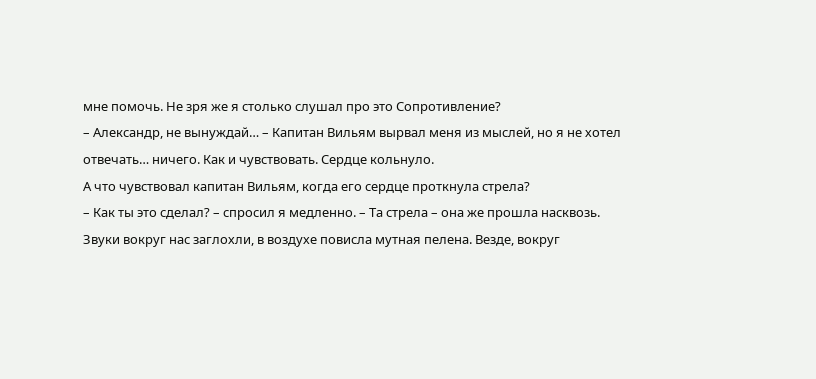мне помочь. Не зря же я столько слушал про это Сопротивление?
– Александр, не вынуждай… – Капитан Вильям вырвал меня из мыслей, но я не хотел отвечать… ничего. Как и чувствовать. Сердце кольнуло.
А что чувствовал капитан Вильям, когда его сердце проткнула стрела?
– Как ты это сделал? – спросил я медленно. – Та стрела – она же прошла насквозь.
Звуки вокруг нас заглохли, в воздухе повисла мутная пелена. Везде, вокруг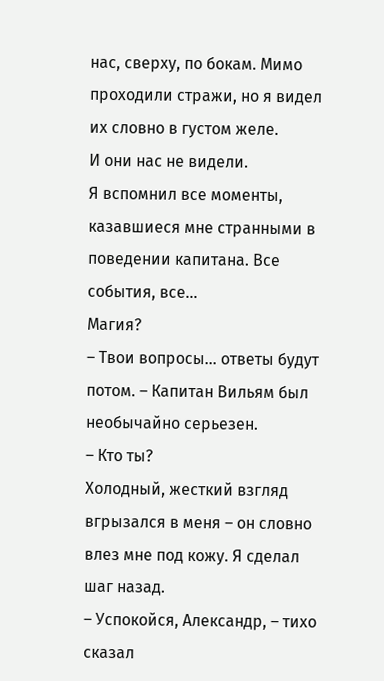нас, сверху, по бокам. Мимо проходили стражи, но я видел их словно в густом желе.
И они нас не видели.
Я вспомнил все моменты, казавшиеся мне странными в поведении капитана. Все события, все…
Магия?
– Твои вопросы… ответы будут потом. – Капитан Вильям был необычайно серьезен.
– Кто ты?
Холодный, жесткий взгляд вгрызался в меня – он словно влез мне под кожу. Я сделал шаг назад.
– Успокойся, Александр, – тихо сказал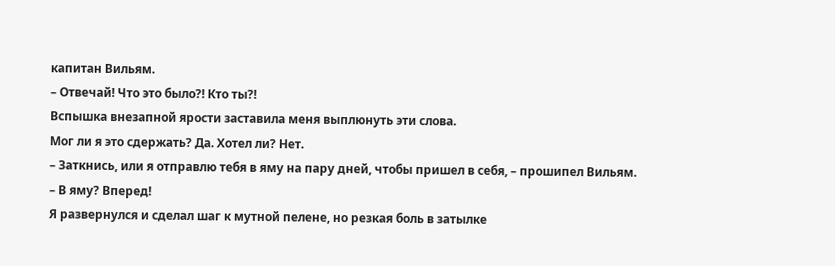капитан Вильям.
– Отвечай! Что это было?! Кто ты?!
Вспышка внезапной ярости заставила меня выплюнуть эти слова.
Мог ли я это сдержать? Да. Хотел ли? Нет.
– Заткнись, или я отправлю тебя в яму на пару дней, чтобы пришел в себя, – прошипел Вильям.
– В яму? Вперед!
Я развернулся и сделал шаг к мутной пелене, но резкая боль в затылке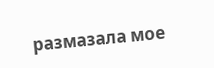размазала мое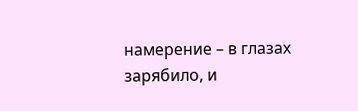намерение – в глазах зарябило, и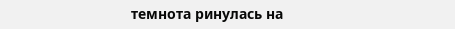темнота ринулась на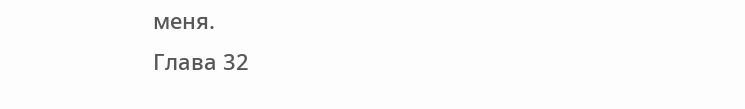меня.
Глава 32